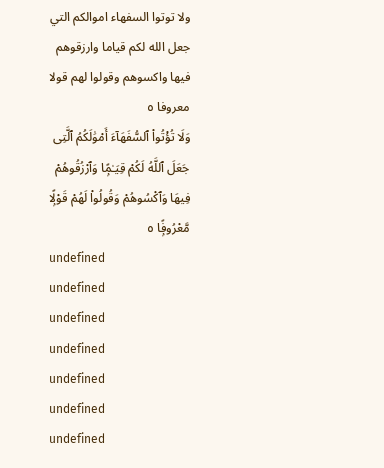ولا توتوا السفهاء اموالكم التي جعل الله لكم قياما وارزقوهم فيها واكسوهم وقولوا لهم قولا معروفا ٥
وَلَا تُؤْتُوا۟ ٱلسُّفَهَآءَ أَمْوَٰلَكُمُ ٱلَّتِى جَعَلَ ٱللَّهُ لَكُمْ قِيَـٰمًۭا وَٱرْزُقُوهُمْ فِيهَا وَٱكْسُوهُمْ وَقُولُوا۟ لَهُمْ قَوْلًۭا مَّعْرُوفًۭا ٥
undefined
undefined
undefined
undefined
undefined
undefined
undefined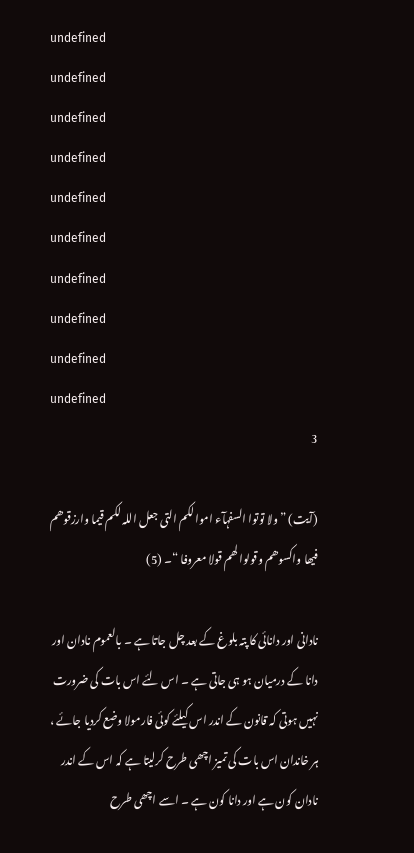undefined
undefined
undefined
undefined
undefined
undefined
undefined
undefined
undefined
undefined
3

(آیت) ” ولا توتوا السفہآء اموالکم التی جعل اللہ لکم قیما وارزقوھم فیھا واکسوھم وقولوا لھم قولا معروفا “۔ (5)

نادانی اور دانائی کا پتہ بلوغ کے بعد چل جاتا ہے ۔ بالعموم نادان اور دانا کے درمیان ہو ہی جاتی ہے ۔ اس لئے اس بات کی ضرورت نہیں ہوتی کہ قانون کے اندر اس کیلئے کوئی فارمولا وضع کردیا جائے ، ہر خاندان اس بات کی تمیز اچھی طرح کرلیتا ہے کہ اس کے اندر نادان کون ہے اور دانا کون ہے ۔ اسے اچھی طرح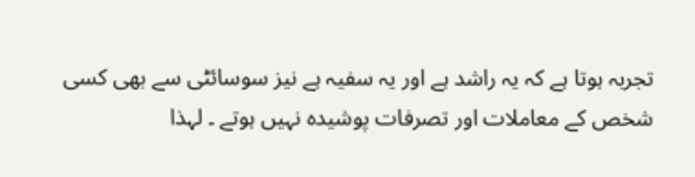تجربہ ہوتا ہے کہ یہ راشد ہے اور یہ سفیہ ہے نیز سوسائٹی سے بھی کسی شخص کے معاملات اور تصرفات پوشیدہ نہیں ہوتے ۔ لہذا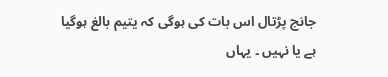جانچ پڑتال اس بات کی ہوگی کہ یتیم بالغ ہوگیا ہے یا نہیں ۔ یہاں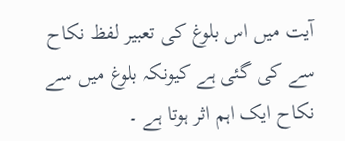آیت میں اس بلوغ کی تعبیر لفظ نکاح سے کی گئی ہے کیونکہ بلوغ میں سے نکاح ایک اہم اثر ہوتا ہے ۔